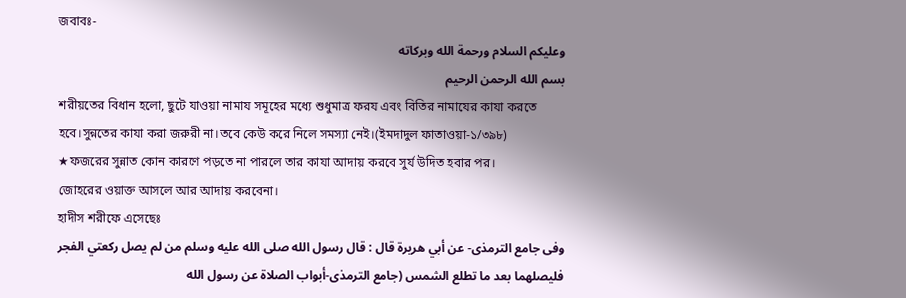জবাবঃ-
وعليكم السلام ورحمة الله وبركاته
بسم الله الرحمن الرحيم
শরীয়তের বিধান হলো, ছুটে যাওয়া নামায সমূহের মধ্যে শুধুমাত্র ফরয এবং বিতির নামাযের কাযা করতে হবে।সুন্নতের কাযা করা জরুরী না।তবে কেউ করে নিলে সমস্যা নেই।(ইমদাদুল ফাতাওয়া-১/৩৯৮)
★ফজরের সুন্নাত কোন কারণে পড়তে না পারলে তার কাযা আদায় করবে সুর্য উদিত হবার পর।
জোহরের ওয়াক্ত আসলে আর আদায় করবেনা।
হাদীস শরীফে এসেছেঃ
وفى جامع الترمذى- عن أبي هريرة قال : قال رسول الله صلى الله عليه وسلم من لم يصل ركعتي الفجر فليصلهما بعد ما تطلع الشمس (جامع الترمذى-أبواب الصلاة عن رسول الله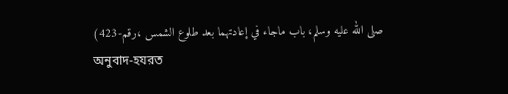صلى الله عليه وسلم، باب ماجاء في إعادتهما بعد طلوع الشمس ،رقم-423)
অনুবাদ-হযরত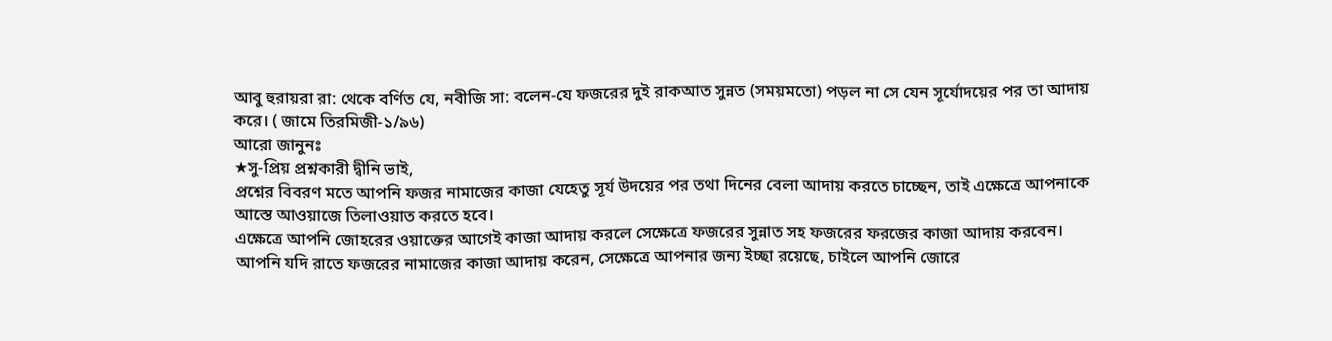আবু হুরায়রা রা: থেকে বর্ণিত যে, নবীজি সা: বলেন-যে ফজরের দুই রাকআত সুন্নত (সময়মতো) পড়ল না সে যেন সূর্যোদয়ের পর তা আদায় করে। ( জামে তিরমিজী-১/৯৬)
আরো জানুনঃ
★সু-প্রিয় প্রশ্নকারী দ্বীনি ভাই,
প্রশ্নের বিবরণ মতে আপনি ফজর নামাজের কাজা যেহেতু সূর্য উদয়ের পর তথা দিনের বেলা আদায় করতে চাচ্ছেন, তাই এক্ষেত্রে আপনাকে আস্তে আওয়াজে তিলাওয়াত করতে হবে।
এক্ষেত্রে আপনি জোহরের ওয়াক্তের আগেই কাজা আদায় করলে সেক্ষেত্রে ফজরের সুন্নাত সহ ফজরের ফরজের কাজা আদায় করবেন।
আপনি যদি রাতে ফজরের নামাজের কাজা আদায় করেন, সেক্ষেত্রে আপনার জন্য ইচ্ছা রয়েছে, চাইলে আপনি জোরে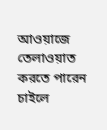আওয়াজে তেলাওয়াত করতে পারেন চাইলে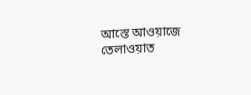আস্তে আওয়াজে তেলাওয়াত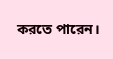করতে পারেন।